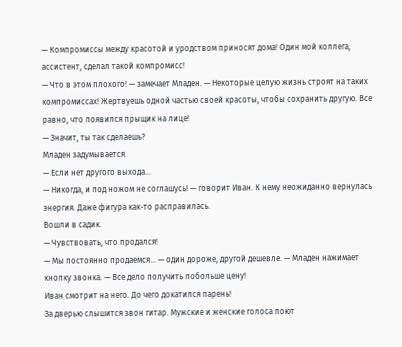— Компромиссы между красотой и уродством приносят дома! Один мой коллега, ассистент, сделал такой компромисс!
— Что в этом плохого! — замечает Младен. — Некоторые целую жизнь строят на таких компромиссах! Жертвуешь одной частью своей красоты, чтобы сохранить другую. Все равно, что появился прыщик на лице!
— Значит, ты так сделаешь?
Младен задумывается.
— Если нет другого выхода…
— Никогда, и под ножом не соглашусь! — говорит Иван. К нему неожиданно вернулась энергия. Даже фигура как-то расправилась.
Вошли в садик.
— Чувствовать, что продался!
— Мы постоянно продаемся… — один дороже, другой дешевле. — Младен нажимает кнопку звонка. — Все дело получить побольше цену!
Иван смотрит на него. До чего докатился парень!
За дверью слышится звон гитар. Мужские и женские голоса поют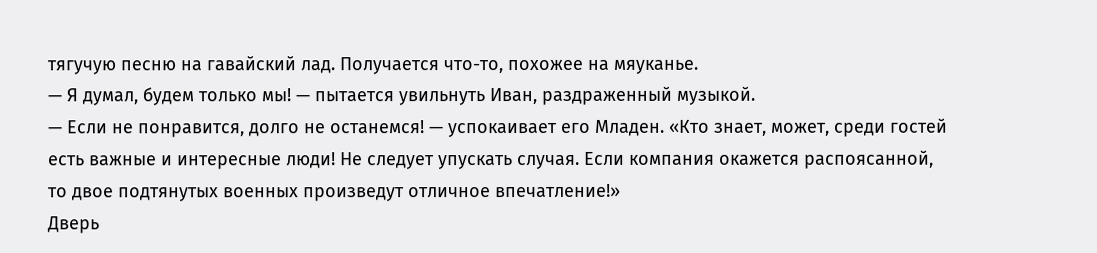тягучую песню на гавайский лад. Получается что-то, похожее на мяуканье.
— Я думал, будем только мы! — пытается увильнуть Иван, раздраженный музыкой.
— Если не понравится, долго не останемся! — успокаивает его Младен. «Кто знает, может, среди гостей есть важные и интересные люди! Не следует упускать случая. Если компания окажется распоясанной, то двое подтянутых военных произведут отличное впечатление!»
Дверь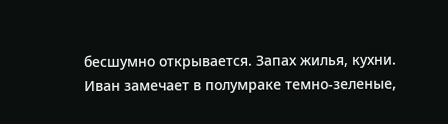бесшумно открывается. Запах жилья, кухни.
Иван замечает в полумраке темно-зеленые,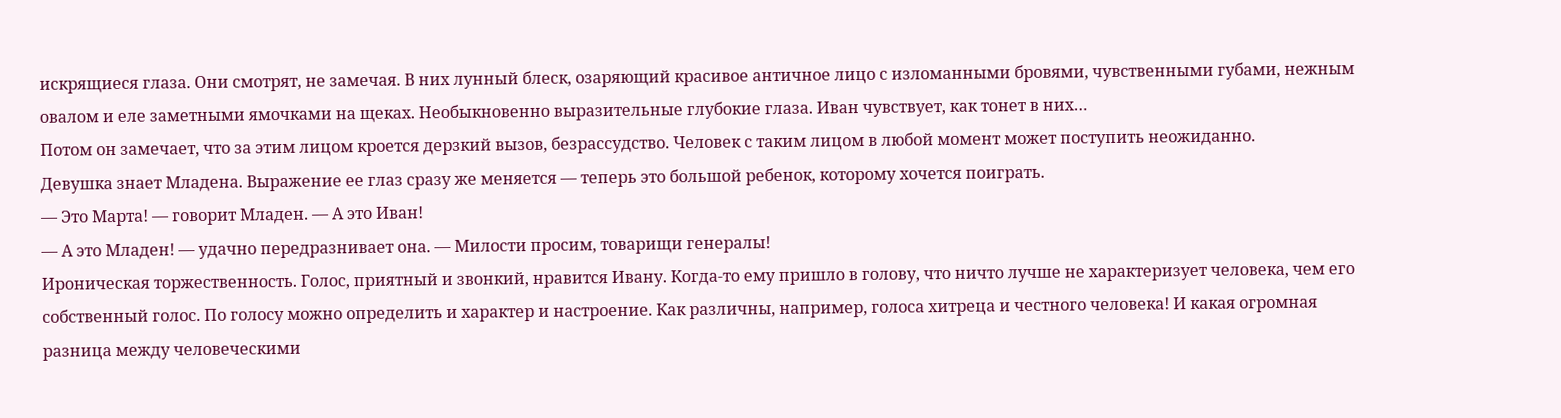искрящиеся глаза. Они смотрят, не замечая. В них лунный блеск, озаряющий красивое античное лицо с изломанными бровями, чувственными губами, нежным овалом и еле заметными ямочками на щеках. Необыкновенно выразительные глубокие глаза. Иван чувствует, как тонет в них…
Потом он замечает, что за этим лицом кроется дерзкий вызов, безрассудство. Человек с таким лицом в любой момент может поступить неожиданно.
Девушка знает Младена. Выражение ее глаз сразу же меняется — теперь это большой ребенок, которому хочется поиграть.
— Это Марта! — говорит Младен. — А это Иван!
— А это Младен! — удачно передразнивает она. — Милости просим, товарищи генералы!
Ироническая торжественность. Голос, приятный и звонкий, нравится Ивану. Когда-то ему пришло в голову, что ничто лучше не характеризует человека, чем его собственный голос. По голосу можно определить и характер и настроение. Как различны, например, голоса хитреца и честного человека! И какая огромная разница между человеческими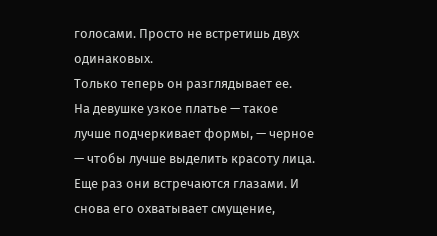голосами. Просто не встретишь двух одинаковых.
Только теперь он разглядывает ее.
На девушке узкое платье — такое лучше подчеркивает формы, — черное — чтобы лучше выделить красоту лица.
Еще раз они встречаются глазами. И снова его охватывает смущение,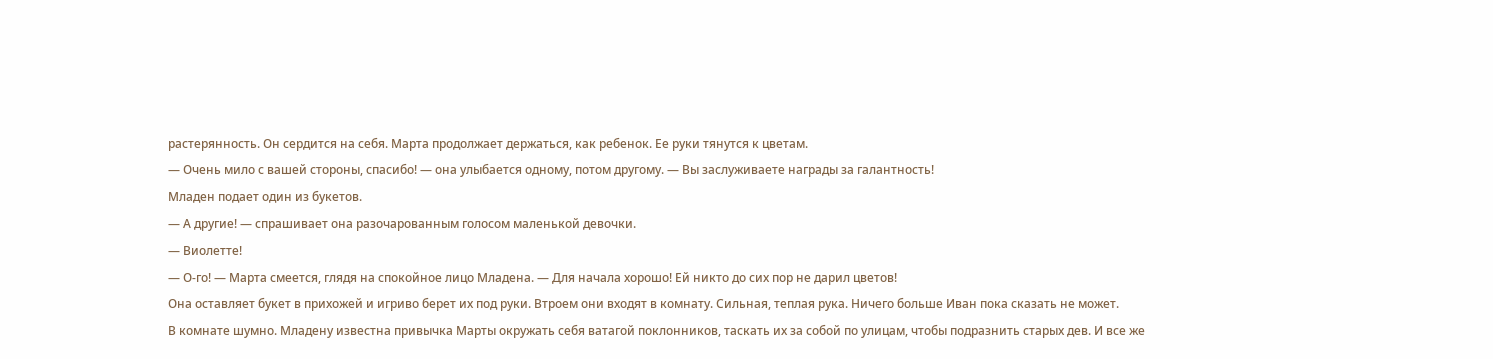растерянность. Он сердится на себя. Марта продолжает держаться, как ребенок. Ее руки тянутся к цветам.
— Очень мило с вашей стороны, спасибо! — она улыбается одному, потом другому. — Вы заслуживаете награды за галантность!
Младен подает один из букетов.
— А другие! — спрашивает она разочарованным голосом маленькой девочки.
— Виолетте!
— О-го! — Марта смеется, глядя на спокойное лицо Младена. — Для начала хорошо! Ей никто до сих пор не дарил цветов!
Она оставляет букет в прихожей и игриво берет их под руки. Втроем они входят в комнату. Сильная, теплая рука. Ничего больше Иван пока сказать не может.
В комнате шумно. Младену известна привычка Марты окружать себя ватагой поклонников, таскать их за собой по улицам, чтобы подразнить старых дев. И все же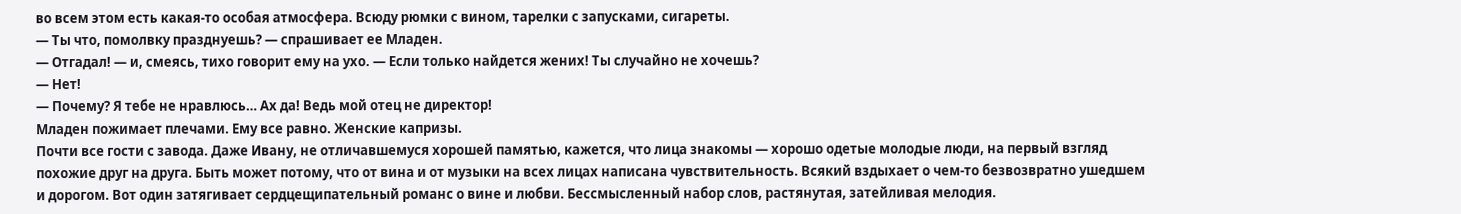во всем этом есть какая-то особая атмосфера. Всюду рюмки с вином, тарелки с запусками, сигареты.
— Ты что, помолвку празднуешь? — спрашивает ее Младен.
— Отгадал! — и, смеясь, тихо говорит ему на ухо. — Если только найдется жених! Ты случайно не хочешь?
— Нет!
— Почему? Я тебе не нравлюсь… Ах да! Ведь мой отец не директор!
Младен пожимает плечами. Ему все равно. Женские капризы.
Почти все гости с завода. Даже Ивану, не отличавшемуся хорошей памятью, кажется, что лица знакомы — хорошо одетые молодые люди, на первый взгляд похожие друг на друга. Быть может потому, что от вина и от музыки на всех лицах написана чувствительность. Всякий вздыхает о чем-то безвозвратно ушедшем и дорогом. Вот один затягивает сердцещипательный романс о вине и любви. Бессмысленный набор слов, растянутая, затейливая мелодия.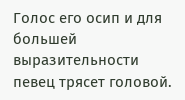Голос его осип и для большей выразительности певец трясет головой.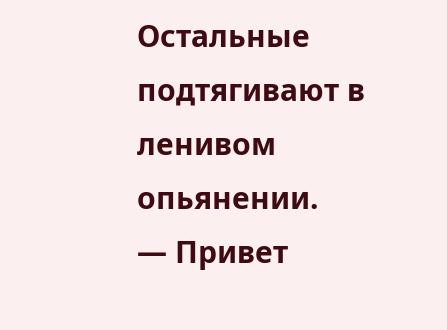Остальные подтягивают в ленивом опьянении.
— Привет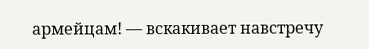армейцам! — вскакивает навстречу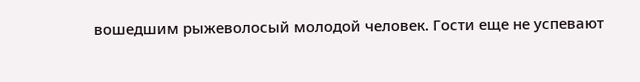вошедшим рыжеволосый молодой человек. Гости еще не успевают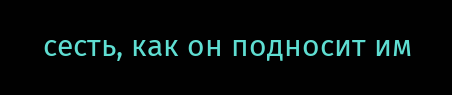сесть, как он подносит им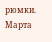рюмки.
Марта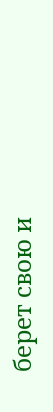берет свою и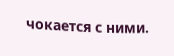чокается с ними.